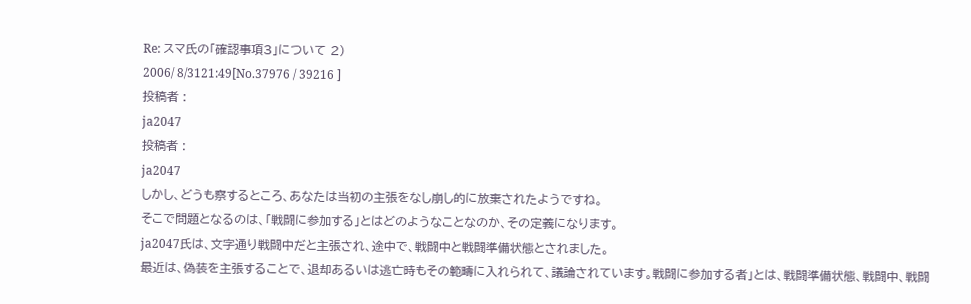Re: スマ氏の「確認事項3」について 2)
2006/ 8/3121:49[No.37976 / 39216 ]
投稿者 :
ja2047
投稿者 :
ja2047
しかし、どうも察するところ、あなたは当初の主張をなし崩し的に放棄されたようですね。
そこで問題となるのは、「戦闘に参加する」とはどのようなことなのか、その定義になります。
ja2047氏は、文字通り戦闘中だと主張され、途中で、戦闘中と戦闘準備状態とされました。
最近は、偽装を主張することで、退却あるいは逃亡時もその範疇に入れられて、議論されています。戦闘に参加する者」とは、戦闘準備状態、戦闘中、戦闘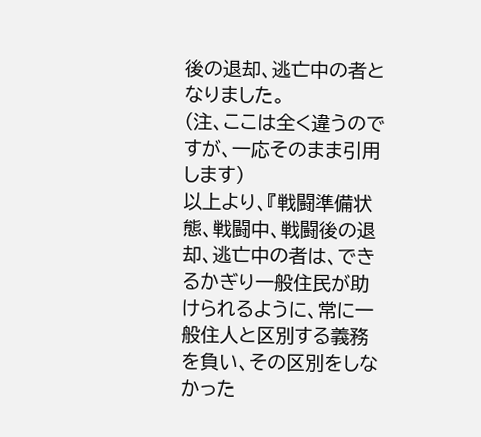後の退却、逃亡中の者となりました。
(注、ここは全く違うのですが、一応そのまま引用します)
以上より、『戦闘準備状態、戦闘中、戦闘後の退却、逃亡中の者は、できるかぎり一般住民が助けられるように、常に一般住人と区別する義務を負い、その区別をしなかった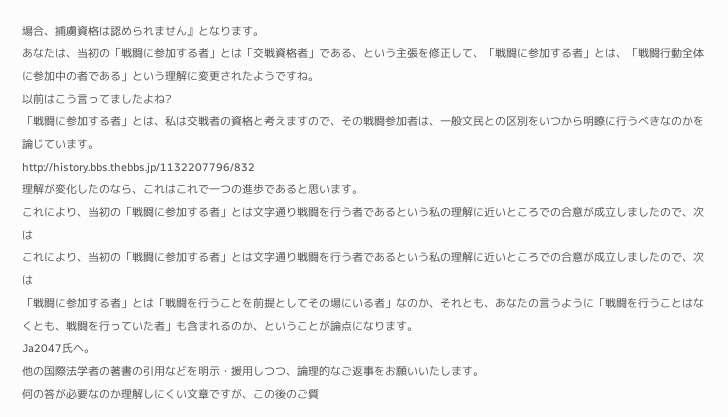場合、捕虜資格は認められません』となります。
あなたは、当初の「戦闘に参加する者」とは「交戦資格者」である、という主張を修正して、「戦闘に参加する者」とは、「戦闘行動全体に参加中の者である」という理解に変更されたようですね。
以前はこう言ってましたよね?
「戦闘に参加する者」とは、私は交戦者の資格と考えますので、その戦闘参加者は、一般文民との区別をいつから明瞭に行うべきなのかを論じています。
http://history.bbs.thebbs.jp/1132207796/832
理解が変化したのなら、これはこれで一つの進歩であると思います。
これにより、当初の「戦闘に参加する者」とは文字通り戦闘を行う者であるという私の理解に近いところでの合意が成立しましたので、次は
これにより、当初の「戦闘に参加する者」とは文字通り戦闘を行う者であるという私の理解に近いところでの合意が成立しましたので、次は
「戦闘に参加する者」とは「戦闘を行うことを前提としてその場にいる者」なのか、それとも、あなたの言うように「戦闘を行うことはなくとも、戦闘を行っていた者」も含まれるのか、ということが論点になります。
Ja2047氏ヘ。
他の国際法学者の著書の引用などを明示・援用しつつ、論理的なご返事をお願いいたします。
何の答が必要なのか理解しにくい文章ですが、この後のご質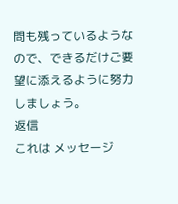問も残っているようなので、できるだけご要望に添えるように努力しましょう。
返信
これは メッセージ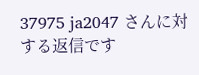37975 ja2047 さんに対する返信です